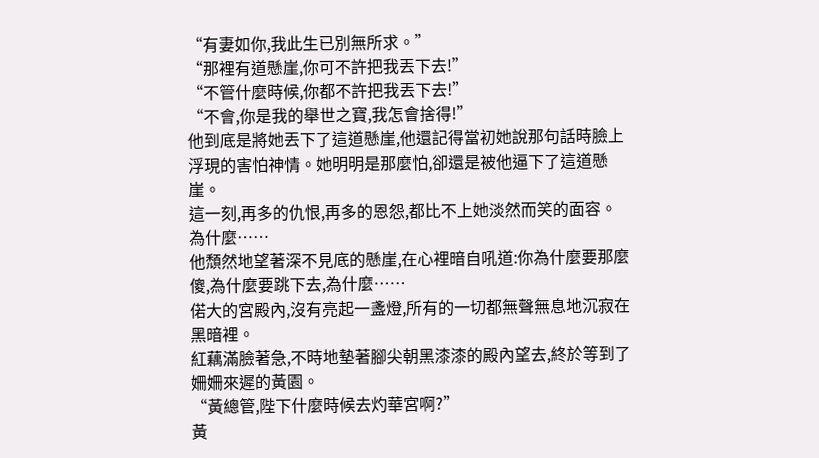“有妻如你,我此生已別無所求。”
“那裡有道懸崖,你可不許把我丟下去!”
“不管什麼時候,你都不許把我丟下去!”
“不會,你是我的舉世之寶,我怎會捨得!”
他到底是將她丟下了這道懸崖,他還記得當初她說那句話時臉上浮現的害怕神情。她明明是那麼怕,卻還是被他逼下了這道懸崖。
這一刻,再多的仇恨,再多的恩怨,都比不上她淡然而笑的面容。
為什麼……
他頹然地望著深不見底的懸崖,在心裡暗自吼道:你為什麼要那麼傻,為什麼要跳下去,為什麼……
偌大的宮殿內,沒有亮起一盞燈,所有的一切都無聲無息地沉寂在黑暗裡。
紅藕滿臉著急,不時地墊著腳尖朝黑漆漆的殿內望去,終於等到了姍姍來遲的黃園。
“黃總管,陛下什麼時候去灼華宮啊?”
黃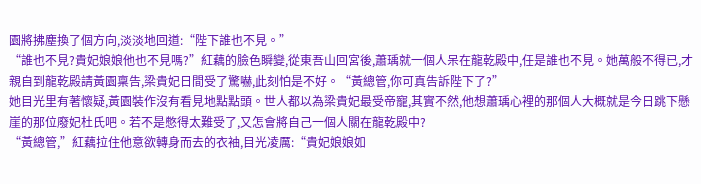園將拂塵換了個方向,淡淡地回道:“陛下誰也不見。”
“誰也不見?貴妃娘娘他也不見嗎?”紅藕的臉色瞬變,從東吾山回宮後,蕭瑀就一個人呆在龍乾殿中,任是誰也不見。她萬般不得已,才親自到龍乾殿請黃園稟告,梁貴妃日間受了驚嚇,此刻怕是不好。“黃總管,你可真告訴陛下了?”
她目光里有著懷疑,黃園裝作沒有看見地點點頭。世人都以為梁貴妃最受帝寵,其實不然,他想蕭瑀心裡的那個人大概就是今日跳下懸崖的那位廢妃杜氏吧。若不是憋得太難受了,又怎會將自己一個人關在龍乾殿中?
“黃總管,”紅藕拉住他意欲轉身而去的衣袖,目光凌厲:“貴妃娘娘如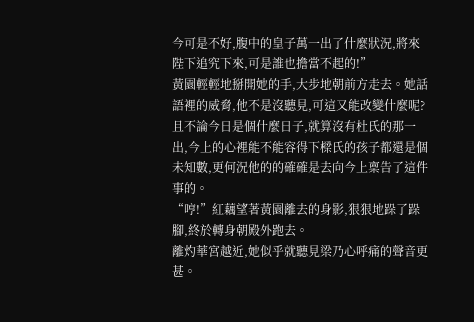今可是不好,腹中的皇子萬一出了什麼狀況,將來陛下追究下來,可是誰也擔當不起的!”
黃園輕輕地掰開她的手,大步地朝前方走去。她話語裡的威脅,他不是沒聽見,可這又能改變什麼呢?且不論今日是個什麼日子,就算沒有杜氏的那一出,今上的心裡能不能容得下樑氏的孩子都還是個未知數,更何況他的的確確是去向今上稟告了這件事的。
“哼!”紅藕望著黃園離去的身影,狠狠地跺了跺腳,終於轉身朝殿外跑去。
離灼華宮越近,她似乎就聽見梁乃心呼痛的聲音更甚。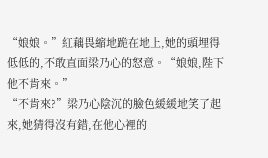“娘娘。”紅藕畏縮地跪在地上,她的頭埋得低低的,不敢直面梁乃心的怒意。“娘娘,陛下他不肯來。”
“不肯來?”梁乃心陰沉的臉色緩緩地笑了起來,她猜得沒有錯,在他心裡的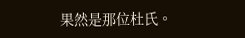果然是那位杜氏。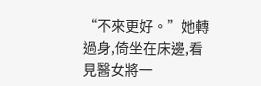“不來更好。”她轉過身,倚坐在床邊,看見醫女將一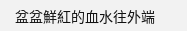盆盆鮮紅的血水往外端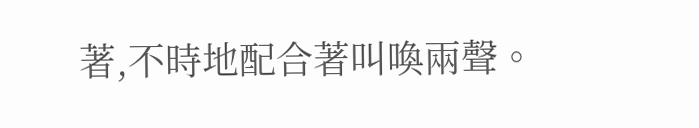著,不時地配合著叫喚兩聲。